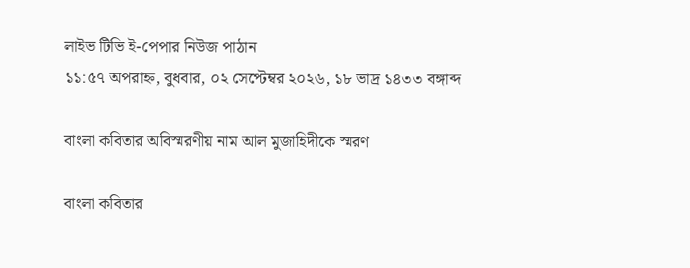লাইভ টিভি ই-পেপার নিউজ পাঠান
১১:৫৭ অপরাহ্ন, বুধবার, ০২ সেপ্টেম্বর ২০২৬, ১৮ ভাদ্র ১৪৩৩ বঙ্গাব্দ

বাংলা কবিতার অবিস্মরণীয় নাম আল মুজাহিদীকে স্মরণ

বাংলা কবিতার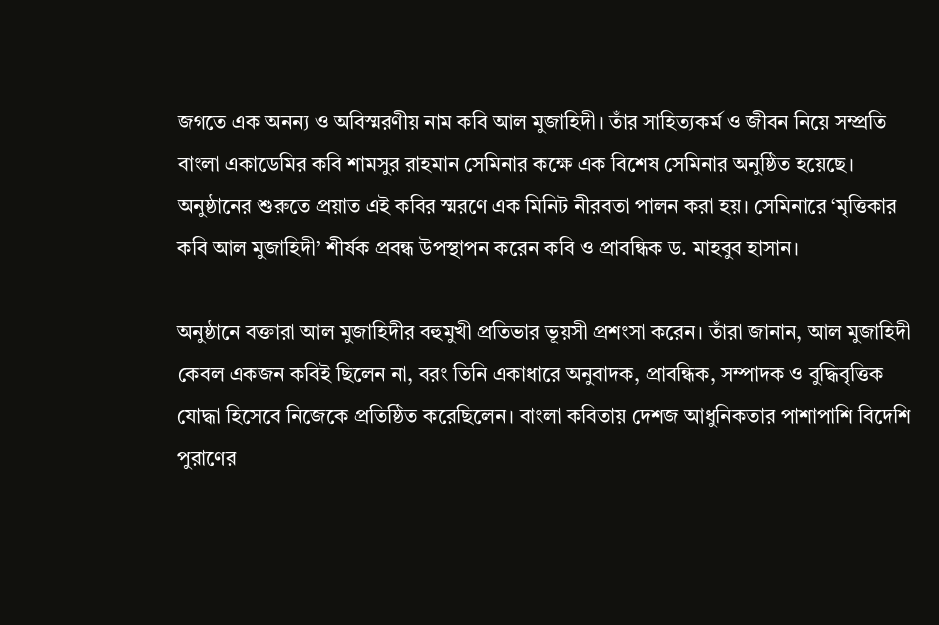জগতে এক অনন্য ও অবিস্মরণীয় নাম কবি আল মুজাহিদী। তাঁর সাহিত্যকর্ম ও জীবন নিয়ে সম্প্রতি বাংলা একাডেমির কবি শামসুর রাহমান সেমিনার কক্ষে এক বিশেষ সেমিনার অনুষ্ঠিত হয়েছে। অনুষ্ঠানের শুরুতে প্রয়াত এই কবির স্মরণে এক মিনিট নীরবতা পালন করা হয়। সেমিনারে ‘মৃত্তিকার কবি আল মুজাহিদী’ শীর্ষক প্রবন্ধ উপস্থাপন করেন কবি ও প্রাবন্ধিক ড. মাহবুব হাসান।

অনুষ্ঠানে বক্তারা আল মুজাহিদীর বহুমুখী প্রতিভার ভূয়সী প্রশংসা করেন। তাঁরা জানান, আল মুজাহিদী কেবল একজন কবিই ছিলেন না, বরং তিনি একাধারে অনুবাদক, প্রাবন্ধিক, সম্পাদক ও বুদ্ধিবৃত্তিক যোদ্ধা হিসেবে নিজেকে প্রতিষ্ঠিত করেছিলেন। বাংলা কবিতায় দেশজ আধুনিকতার পাশাপাশি বিদেশি পুরাণের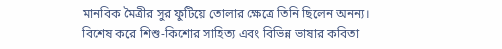মানবিক মৈত্রীর সুর ফুটিয়ে তোলার ক্ষেত্রে তিনি ছিলেন অনন্য। বিশেষ করে শিশু-কিশোর সাহিত্য এবং বিভিন্ন ভাষার কবিতা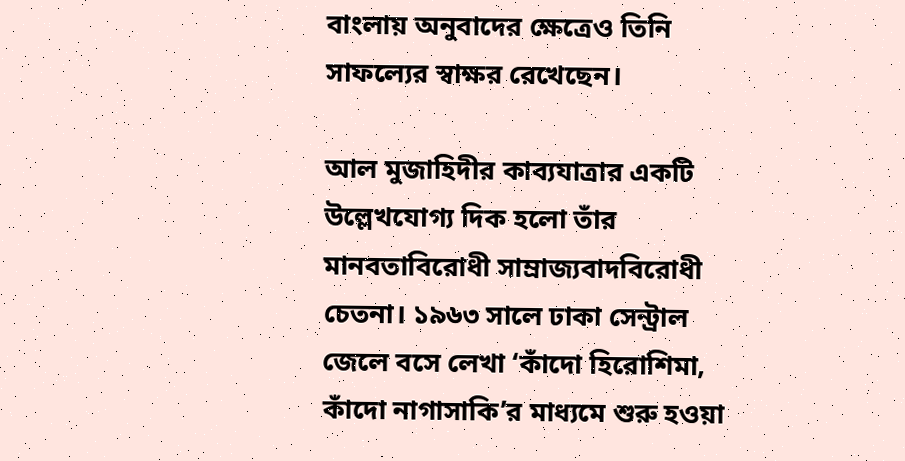বাংলায় অনুবাদের ক্ষেত্রেও তিনি সাফল্যের স্বাক্ষর রেখেছেন।

আল মুজাহিদীর কাব্যযাত্রার একটি উল্লেখযোগ্য দিক হলো তাঁর মানবতাবিরোধী সাম্রাজ্যবাদবিরোধী চেতনা। ১৯৬৩ সালে ঢাকা সেন্ট্রাল জেলে বসে লেখা ‘কাঁদো হিরোশিমা, কাঁদো নাগাসাকি’র মাধ্যমে শুরু হওয়া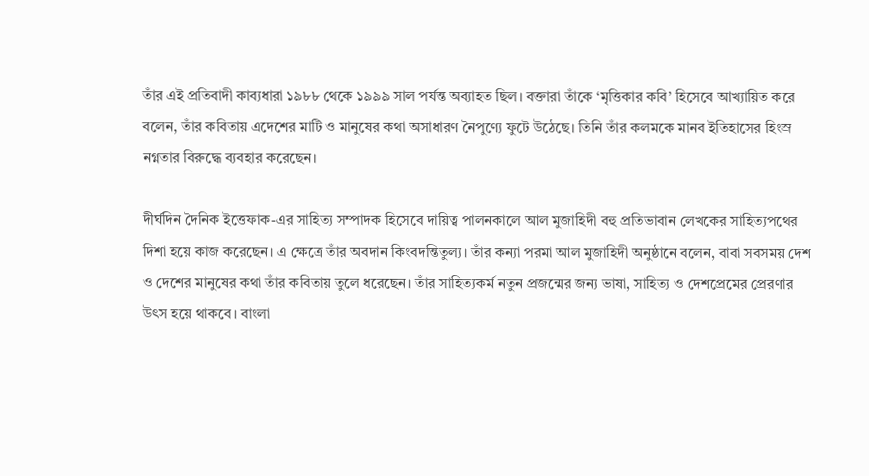তাঁর এই প্রতিবাদী কাব্যধারা ১৯৮৮ থেকে ১৯৯৯ সাল পর্যন্ত অব্যাহত ছিল। বক্তারা তাঁকে ‘মৃত্তিকার কবি’ হিসেবে আখ্যায়িত করে বলেন, তাঁর কবিতায় এদেশের মাটি ও মানুষের কথা অসাধারণ নৈপুণ্যে ফুটে উঠেছে। তিনি তাঁর কলমকে মানব ইতিহাসের হিংস্র নগ্নতার বিরুদ্ধে ব্যবহার করেছেন।

দীর্ঘদিন দৈনিক ইত্তেফাক-এর সাহিত্য সম্পাদক হিসেবে দায়িত্ব পালনকালে আল মুজাহিদী বহু প্রতিভাবান লেখকের সাহিত্যপথের দিশা হয়ে কাজ করেছেন। এ ক্ষেত্রে তাঁর অবদান কিংবদন্তিতুল্য। তাঁর কন্যা পরমা আল মুজাহিদী অনুষ্ঠানে বলেন, বাবা সবসময় দেশ ও দেশের মানুষের কথা তাঁর কবিতায় তুলে ধরেছেন। তাঁর সাহিত্যকর্ম নতুন প্রজন্মের জন্য ভাষা, সাহিত্য ও দেশপ্রেমের প্রেরণার উৎস হয়ে থাকবে। বাংলা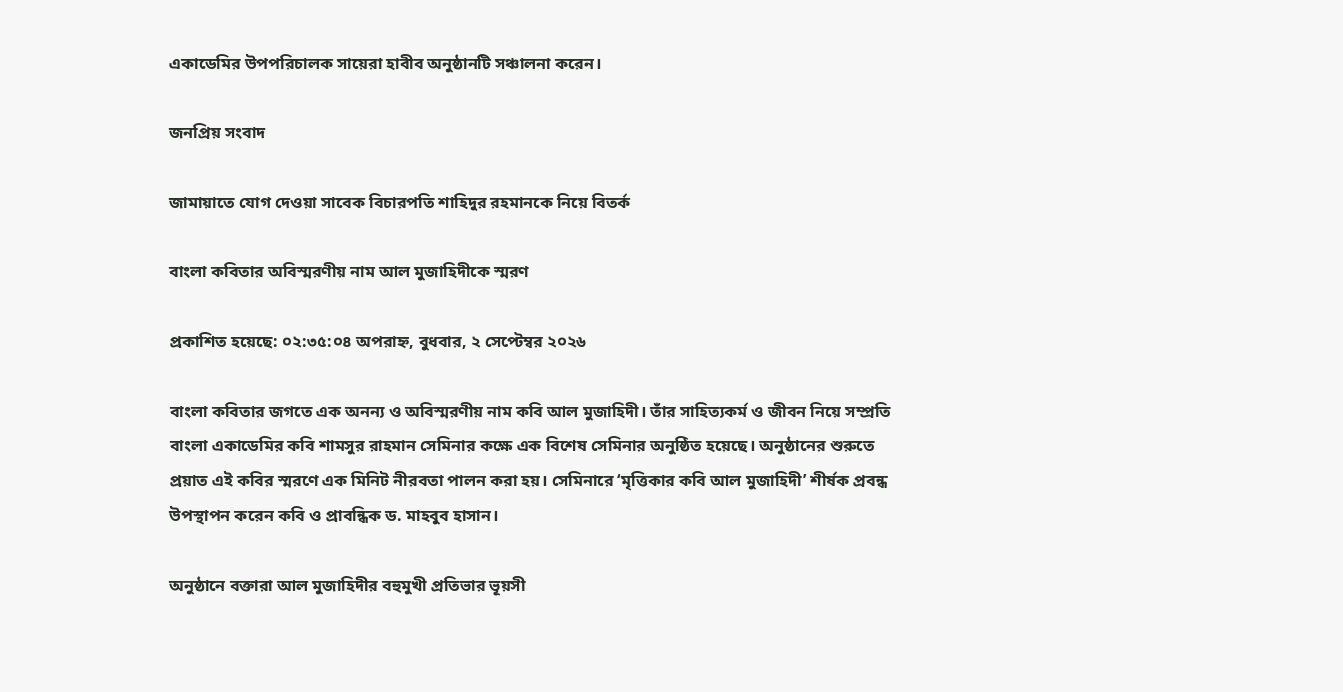একাডেমির উপপরিচালক সায়েরা হাবীব অনুষ্ঠানটি সঞ্চালনা করেন।

জনপ্রিয় সংবাদ

জামায়াতে যোগ দেওয়া সাবেক বিচারপতি শাহিদুর রহমানকে নিয়ে বিতর্ক

বাংলা কবিতার অবিস্মরণীয় নাম আল মুজাহিদীকে স্মরণ

প্রকাশিত হয়েছে: ০২:৩৫:০৪ অপরাহ্ন, বুধবার, ২ সেপ্টেম্বর ২০২৬

বাংলা কবিতার জগতে এক অনন্য ও অবিস্মরণীয় নাম কবি আল মুজাহিদী। তাঁর সাহিত্যকর্ম ও জীবন নিয়ে সম্প্রতি বাংলা একাডেমির কবি শামসুর রাহমান সেমিনার কক্ষে এক বিশেষ সেমিনার অনুষ্ঠিত হয়েছে। অনুষ্ঠানের শুরুতে প্রয়াত এই কবির স্মরণে এক মিনিট নীরবতা পালন করা হয়। সেমিনারে ‘মৃত্তিকার কবি আল মুজাহিদী’ শীর্ষক প্রবন্ধ উপস্থাপন করেন কবি ও প্রাবন্ধিক ড. মাহবুব হাসান।

অনুষ্ঠানে বক্তারা আল মুজাহিদীর বহুমুখী প্রতিভার ভূয়সী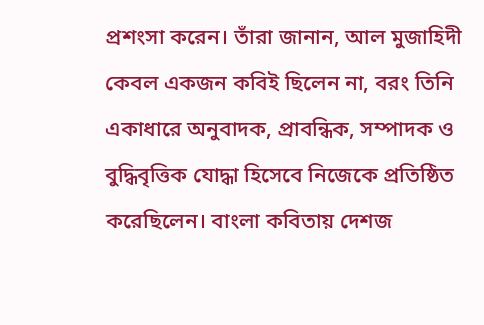প্রশংসা করেন। তাঁরা জানান, আল মুজাহিদী কেবল একজন কবিই ছিলেন না, বরং তিনি একাধারে অনুবাদক, প্রাবন্ধিক, সম্পাদক ও বুদ্ধিবৃত্তিক যোদ্ধা হিসেবে নিজেকে প্রতিষ্ঠিত করেছিলেন। বাংলা কবিতায় দেশজ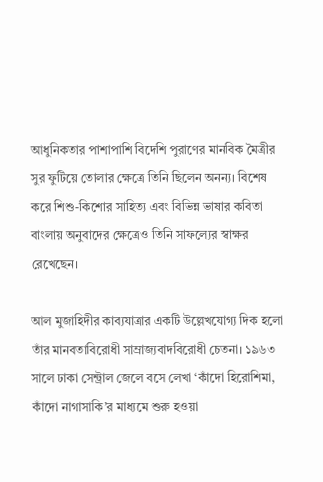আধুনিকতার পাশাপাশি বিদেশি পুরাণের মানবিক মৈত্রীর সুর ফুটিয়ে তোলার ক্ষেত্রে তিনি ছিলেন অনন্য। বিশেষ করে শিশু-কিশোর সাহিত্য এবং বিভিন্ন ভাষার কবিতা বাংলায় অনুবাদের ক্ষেত্রেও তিনি সাফল্যের স্বাক্ষর রেখেছেন।

আল মুজাহিদীর কাব্যযাত্রার একটি উল্লেখযোগ্য দিক হলো তাঁর মানবতাবিরোধী সাম্রাজ্যবাদবিরোধী চেতনা। ১৯৬৩ সালে ঢাকা সেন্ট্রাল জেলে বসে লেখা ‘কাঁদো হিরোশিমা, কাঁদো নাগাসাকি’র মাধ্যমে শুরু হওয়া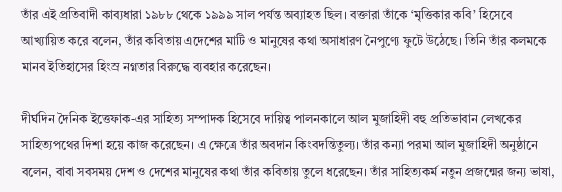তাঁর এই প্রতিবাদী কাব্যধারা ১৯৮৮ থেকে ১৯৯৯ সাল পর্যন্ত অব্যাহত ছিল। বক্তারা তাঁকে ‘মৃত্তিকার কবি’ হিসেবে আখ্যায়িত করে বলেন, তাঁর কবিতায় এদেশের মাটি ও মানুষের কথা অসাধারণ নৈপুণ্যে ফুটে উঠেছে। তিনি তাঁর কলমকে মানব ইতিহাসের হিংস্র নগ্নতার বিরুদ্ধে ব্যবহার করেছেন।

দীর্ঘদিন দৈনিক ইত্তেফাক-এর সাহিত্য সম্পাদক হিসেবে দায়িত্ব পালনকালে আল মুজাহিদী বহু প্রতিভাবান লেখকের সাহিত্যপথের দিশা হয়ে কাজ করেছেন। এ ক্ষেত্রে তাঁর অবদান কিংবদন্তিতুল্য। তাঁর কন্যা পরমা আল মুজাহিদী অনুষ্ঠানে বলেন, বাবা সবসময় দেশ ও দেশের মানুষের কথা তাঁর কবিতায় তুলে ধরেছেন। তাঁর সাহিত্যকর্ম নতুন প্রজন্মের জন্য ভাষা,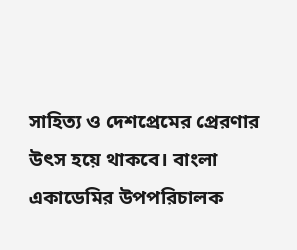সাহিত্য ও দেশপ্রেমের প্রেরণার উৎস হয়ে থাকবে। বাংলা একাডেমির উপপরিচালক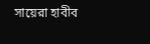সায়েরা হাবীব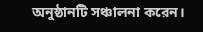অনুষ্ঠানটি সঞ্চালনা করেন।